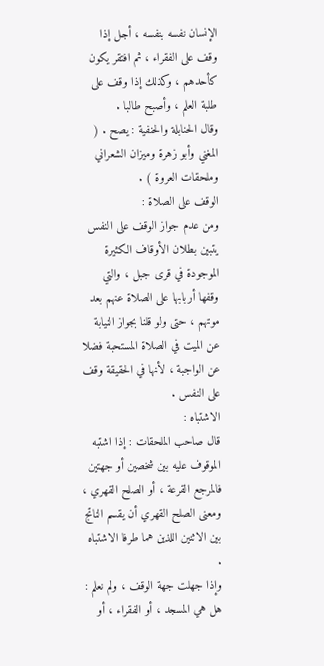الإنسان نفسه بنفسه ، أجل إذا وقف على الفقراء ، ثم افتقر يكون كأحدهم ، وكذلك إذا وقف على طلبة العلم ، وأصبح طالبا .
وقال الحنابلة والحنفية : يصح . ( المغني وأبو زهرة وميزان الشعراني وملحقات العروة ) .
الوقف على الصلاة :
ومن عدم جواز الوقف على النفس يتبين بطلان الأوقاف الكثيرة الموجودة في قرى جبل ، والتي وقفها أربابها على الصلاة عنهم بعد موتهم ، حتى ولو قلنا بجواز النيابة عن الميت في الصلاة المستحبة فضلا عن الواجبة ، لأنها في الحقيقة وقف على النفس .
الاشتباه :
قال صاحب الملحقات : إذا اشتبه الموقوف عليه بين شخصين أو جهتين فالمرجع القرعة ، أو الصلح القهري ، ومعنى الصلح القهري أن يقسم الناتج بين الاثنين اللذين هما طرفا الاشتباه .
وإذا جهلت جهة الوقف ، ولم نعلم : هل هي المسجد ، أو الفقراء ، أو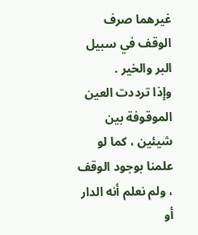غيرهما صرف الوقف في سبيل البر والخير .
وإذا ترددت العين الموقوفة بين شيئين ، كما لو علمنا بوجود الوقف ، ولم نعلم أنه الدار أو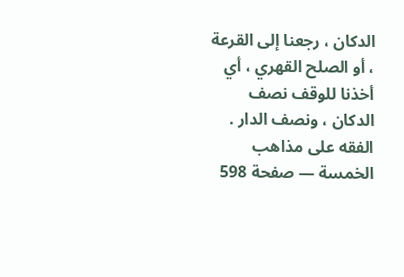الدكان ، رجعنا إلى القرعة ، أو الصلح القهري ، أي أخذنا للوقف نصف الدكان ، ونصف الدار .
الفقه على مذاهب الخمسة — صفحة 598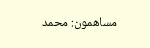مساهمون: محمد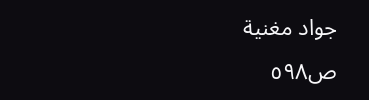جواد مغنية
ص٥٩٨